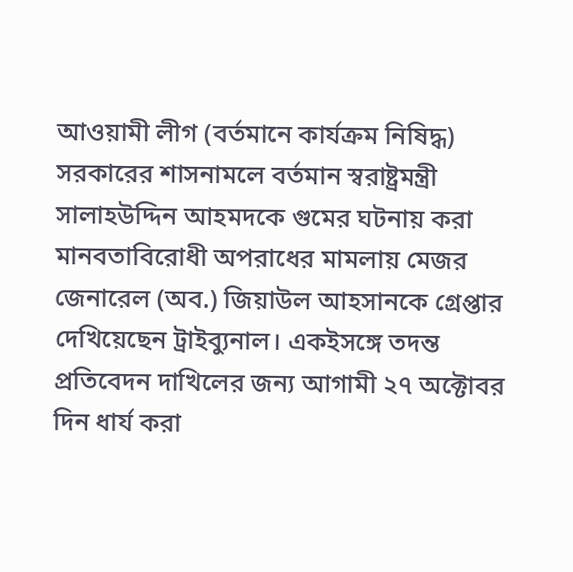আওয়ামী লীগ (বর্তমানে কার্যক্রম নিষিদ্ধ) সরকারের শাসনামলে বর্তমান স্বরাষ্ট্রমন্ত্রী সালাহউদ্দিন আহমদকে গুমের ঘটনায় করা মানবতাবিরোধী অপরাধের মামলায় মেজর জেনারেল (অব.) জিয়াউল আহসানকে গ্রেপ্তার দেখিয়েছেন ট্রাইব্যুনাল। একইসঙ্গে তদন্ত প্রতিবেদন দাখিলের জন্য আগামী ২৭ অক্টোবর দিন ধার্য করা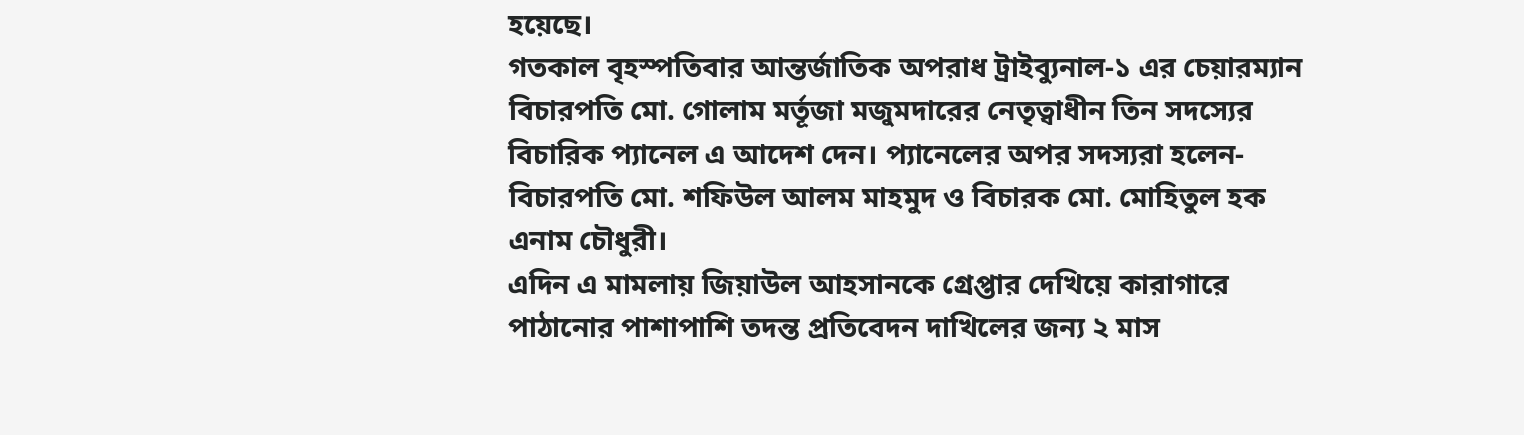হয়েছে।
গতকাল বৃহস্পতিবার আন্তর্জাতিক অপরাধ ট্রাইব্যুনাল-১ এর চেয়ারম্যান বিচারপতি মো. গোলাম মর্তূজা মজুমদারের নেতৃত্বাধীন তিন সদস্যের বিচারিক প্যানেল এ আদেশ দেন। প্যানেলের অপর সদস্যরা হলেন- বিচারপতি মো. শফিউল আলম মাহমুদ ও বিচারক মো. মোহিতুল হক এনাম চৌধুরী।
এদিন এ মামলায় জিয়াউল আহসানকে গ্রেপ্তার দেখিয়ে কারাগারে পাঠানোর পাশাপাশি তদন্ত প্রতিবেদন দাখিলের জন্য ২ মাস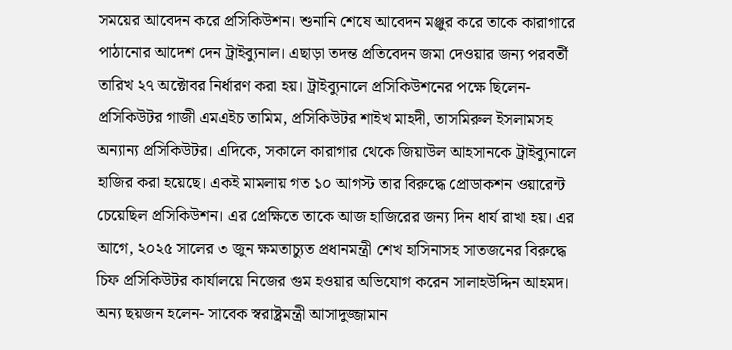সময়ের আবেদন করে প্রসিকিউশন। শুনানি শেষে আবেদন মঞ্জুর করে তাকে কারাগারে পাঠানোর আদেশ দেন ট্রাইব্যুনাল। এছাড়া তদন্ত প্রতিবেদন জমা দেওয়ার জন্য পরবর্তী তারিখ ২৭ অক্টোবর নির্ধারণ করা হয়। ট্রাইব্যুনালে প্রসিকিউশনের পক্ষে ছিলেন- প্রসিকিউটর গাজী এমএইচ তামিম, প্রসিকিউটর শাইখ মাহদী, তাসমিরুল ইসলামসহ অন্যান্য প্রসিকিউটর। এদিকে, সকালে কারাগার থেকে জিয়াউল আহসানকে ট্রাইব্যুনালে হাজির করা হয়েছে। একই মামলায় গত ১০ আগস্ট তার বিরুদ্ধে প্রোডাকশন ওয়ারেন্ট চেয়েছিল প্রসিকিউশন। এর প্রেক্ষিতে তাকে আজ হাজিরের জন্য দিন ধার্য রাখা হয়। এর আগে, ২০২৫ সালের ৩ জুন ক্ষমতাচ্যুত প্রধানমন্ত্রী শেখ হাসিনাসহ সাতজনের বিরুদ্ধে চিফ প্রসিকিউটর কার্যালয়ে নিজের গুম হওয়ার অভিযোগ করেন সালাহউদ্দিন আহমদ। অন্য ছয়জন হলেন- সাবেক স্বরাষ্ট্রমন্ত্রী আসাদুজ্জামান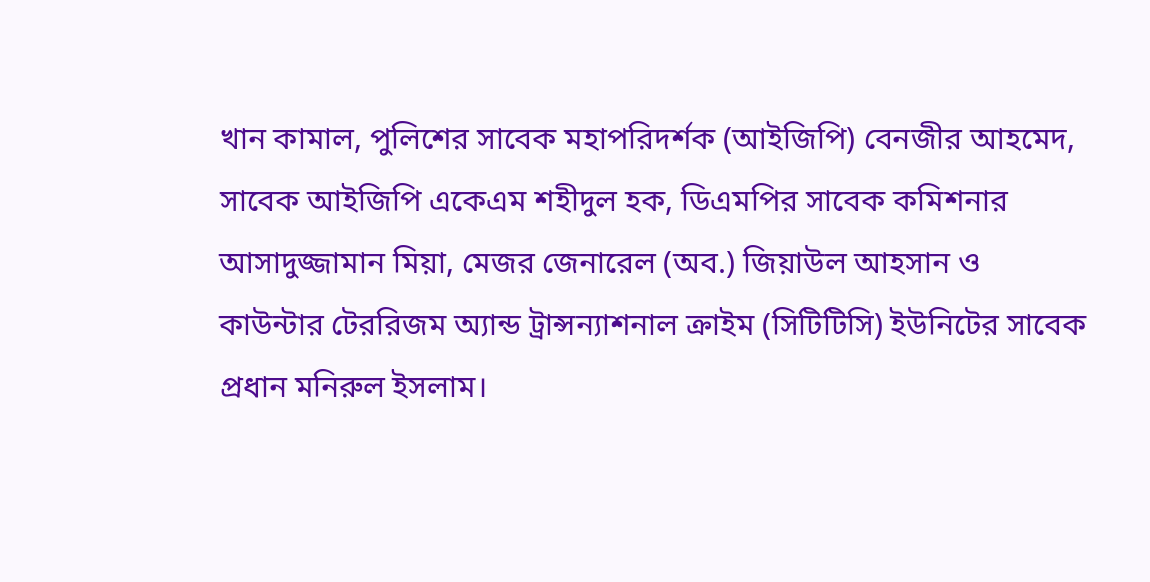খান কামাল, পুলিশের সাবেক মহাপরিদর্শক (আইজিপি) বেনজীর আহমেদ, সাবেক আইজিপি একেএম শহীদুল হক, ডিএমপির সাবেক কমিশনার আসাদুজ্জামান মিয়া, মেজর জেনারেল (অব.) জিয়াউল আহসান ও কাউন্টার টেররিজম অ্যান্ড ট্রান্সন্যাশনাল ক্রাইম (সিটিটিসি) ইউনিটের সাবেক প্রধান মনিরুল ইসলাম।